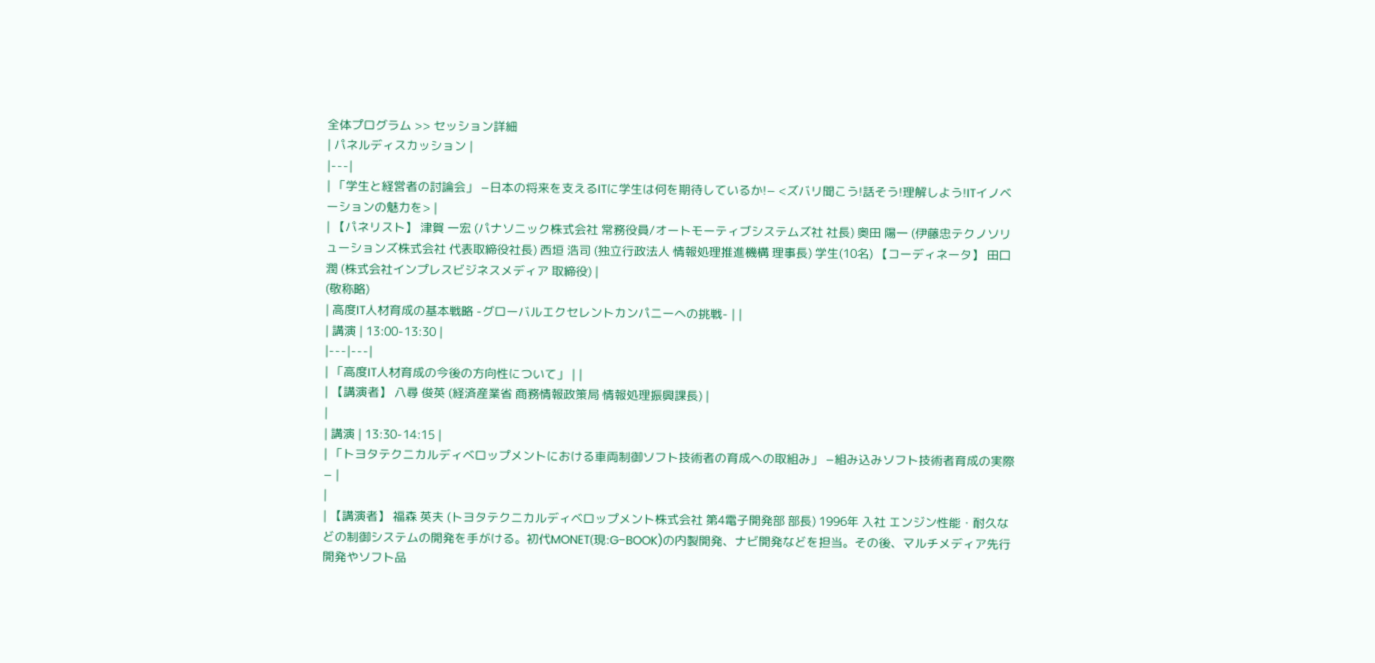全体プログラム >> セッション詳細
| パネルディスカッション |
|---|
| 「学生と経営者の討論会」 −日本の将来を支えるITに学生は何を期待しているか!− <ズバリ聞こう!話そう!理解しよう!ITイノベーションの魅力を> |
| 【パネリスト】 津賀 一宏 (パナソニック株式会社 常務役員/オートモーティブシステムズ社 社長) 奥田 陽一 (伊藤忠テクノソリューションズ株式会社 代表取締役社長) 西垣 浩司 (独立行政法人 情報処理推進機構 理事長) 学生(10名) 【コーディネータ】 田口 潤 (株式会社インプレスビジネスメディア 取締役) |
(敬称略)
| 高度IT人材育成の基本戦略 -グローバルエクセレントカンパニーへの挑戦- | |
| 講演 | 13:00-13:30 |
|---|---|
| 「高度IT人材育成の今後の方向性について」 | |
| 【講演者】 八尋 俊英 (経済産業省 商務情報政策局 情報処理振興課長) |
|
| 講演 | 13:30-14:15 |
| 「トヨタテクニカルディベロップメントにおける車両制御ソフト技術者の育成への取組み」 −組み込みソフト技術者育成の実際− |
|
| 【講演者】 福森 英夫 (トヨタテクニカルディベロップメント株式会社 第4電子開発部 部長) 1996年 入社 エンジン性能・耐久などの制御システムの開発を手がける。初代MONET(現:G−BOOK)の内製開発、ナビ開発などを担当。その後、マルチメディア先行開発やソフト品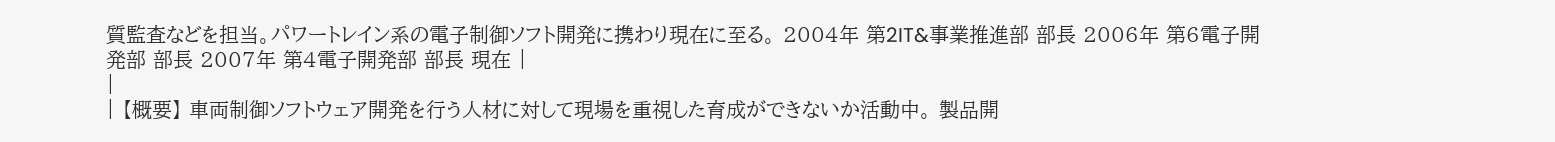質監査などを担当。パワートレイン系の電子制御ソフト開発に携わり現在に至る。 2004年 第2IT&事業推進部 部長 2006年 第6電子開発部 部長 2007年 第4電子開発部 部長 現在 |
|
| 【概要】 車両制御ソフトウェア開発を行う人材に対して現場を重視した育成ができないか活動中。 製品開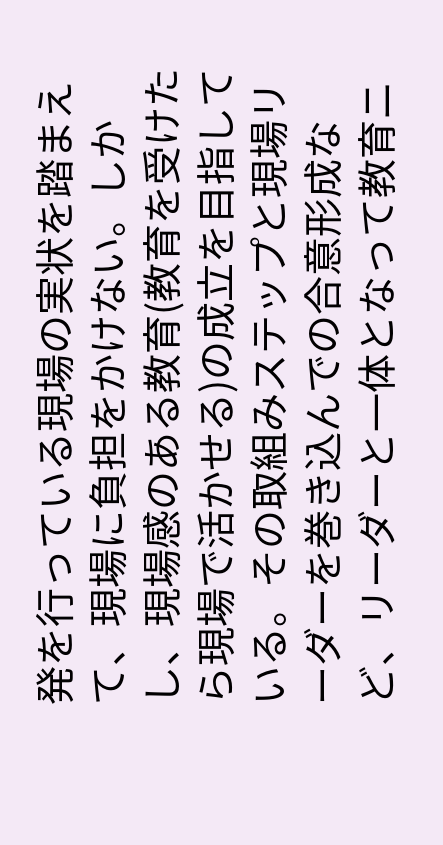発を行っている現場の実状を踏まえて、現場に負担をかけない。しかし、現場感のある教育(教育を受けたら現場で活かせる)の成立を目指している。その取組みステップと現場リーダーを巻き込んでの合意形成など、リーダーと一体となって教育ニ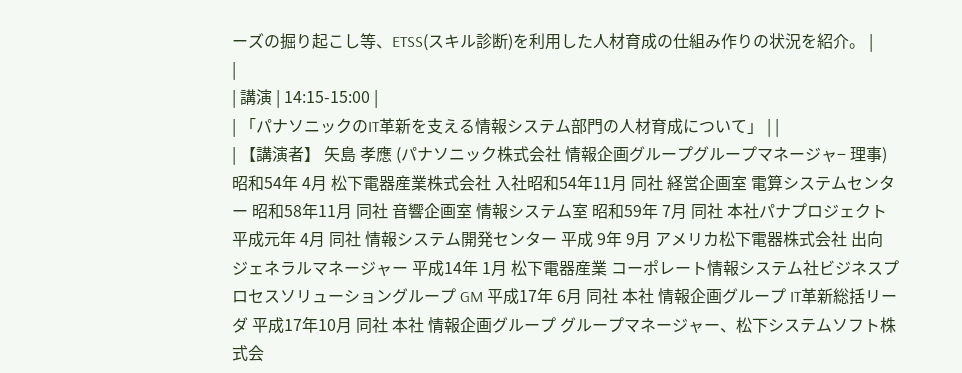ーズの掘り起こし等、ETSS(スキル診断)を利用した人材育成の仕組み作りの状況を紹介。 |
|
| 講演 | 14:15-15:00 |
| 「パナソニックのIT革新を支える情報システム部門の人材育成について」 | |
| 【講演者】 矢島 孝應 (パナソニック株式会社 情報企画グループグループマネージャ− 理事) 昭和54年 4月 松下電器産業株式会社 入社昭和54年11月 同社 経営企画室 電算システムセンター 昭和58年11月 同社 音響企画室 情報システム室 昭和59年 7月 同社 本社パナプロジェクト 平成元年 4月 同社 情報システム開発センター 平成 9年 9月 アメリカ松下電器株式会社 出向 ジェネラルマネージャー 平成14年 1月 松下電器産業 コーポレート情報システム社ビジネスプロセスソリューショングループ GM 平成17年 6月 同社 本社 情報企画グループ IT革新総括リーダ 平成17年10月 同社 本社 情報企画グループ グループマネージャー、松下システムソフト株式会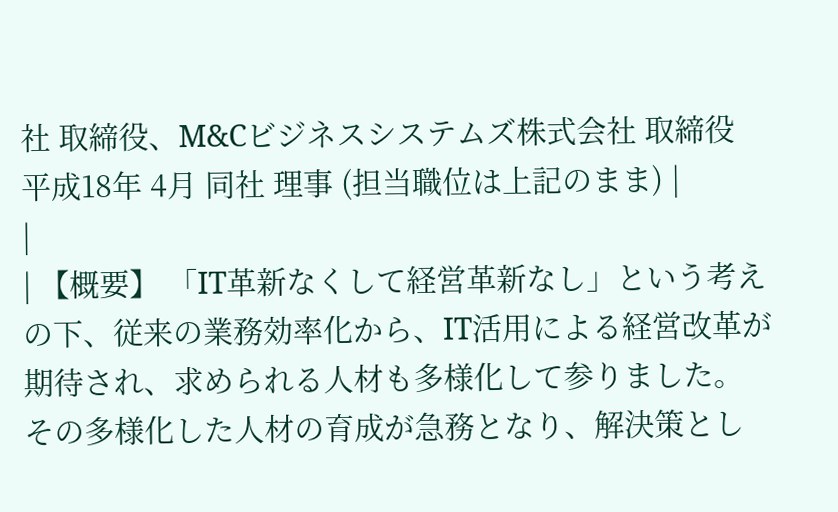社 取締役、M&Cビジネスシステムズ株式会社 取締役 平成18年 4月 同社 理事 (担当職位は上記のまま) |
|
| 【概要】 「IT革新なくして経営革新なし」という考えの下、従来の業務効率化から、IT活用による経営改革が期待され、求められる人材も多様化して参りました。その多様化した人材の育成が急務となり、解決策とし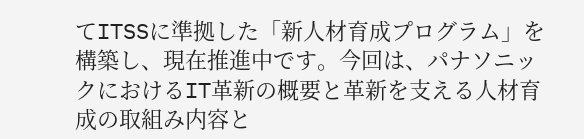てITSSに準拠した「新人材育成プログラム」を構築し、現在推進中です。今回は、パナソニックにおけるIT革新の概要と革新を支える人材育成の取組み内容と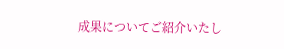成果についてご紹介いたし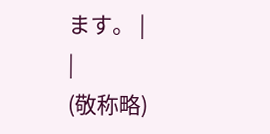ます。 |
|
(敬称略)